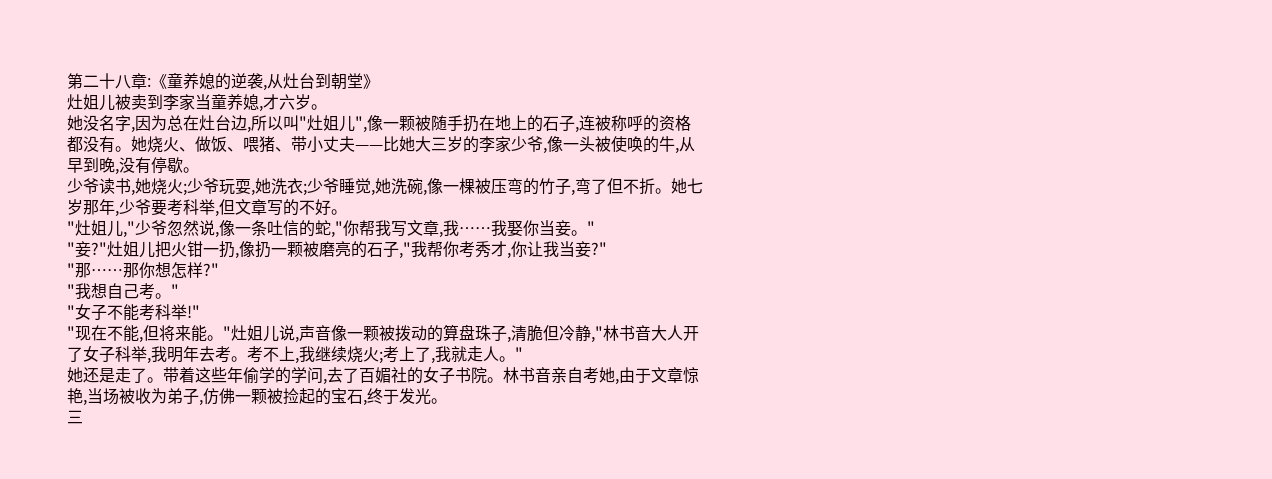第二十八章:《童养媳的逆袭,从灶台到朝堂》
灶姐儿被卖到李家当童养媳,才六岁。
她没名字,因为总在灶台边,所以叫"灶姐儿",像一颗被随手扔在地上的石子,连被称呼的资格都没有。她烧火、做饭、喂猪、带小丈夫——比她大三岁的李家少爷,像一头被使唤的牛,从早到晚,没有停歇。
少爷读书,她烧火;少爷玩耍,她洗衣;少爷睡觉,她洗碗,像一棵被压弯的竹子,弯了但不折。她七岁那年,少爷要考科举,但文章写的不好。
"灶姐儿,"少爷忽然说,像一条吐信的蛇,"你帮我写文章,我……我娶你当妾。"
"妾?"灶姐儿把火钳一扔,像扔一颗被磨亮的石子,"我帮你考秀才,你让我当妾?"
"那……那你想怎样?"
"我想自己考。"
"女子不能考科举!"
"现在不能,但将来能。"灶姐儿说,声音像一颗被拨动的算盘珠子,清脆但冷静,"林书音大人开了女子科举,我明年去考。考不上,我继续烧火;考上了,我就走人。"
她还是走了。带着这些年偷学的学问,去了百媚社的女子书院。林书音亲自考她,由于文章惊艳,当场被收为弟子,仿佛一颗被捡起的宝石,终于发光。
三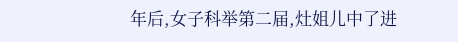年后,女子科举第二届,灶姐儿中了进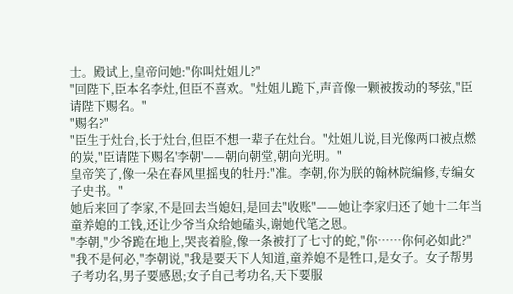士。殿试上,皇帝问她:"你叫灶姐儿?"
"回陛下,臣本名李灶,但臣不喜欢。"灶姐儿跪下,声音像一颗被拨动的琴弦,"臣请陛下赐名。"
"赐名?"
"臣生于灶台,长于灶台,但臣不想一辈子在灶台。"灶姐儿说,目光像两口被点燃的炭,"臣请陛下赐名'李朝'——朝向朝堂,朝向光明。"
皇帝笑了,像一朵在春风里摇曳的牡丹:"准。李朝,你为朕的翰林院编修,专编女子史书。"
她后来回了李家,不是回去当媳妇,是回去"收账"——她让李家归还了她十二年当童养媳的工钱,还让少爷当众给她磕头,谢她代笔之恩。
"李朝,"少爷跪在地上,哭丧着脸,像一条被打了七寸的蛇,"你……你何必如此?"
"我不是何必,"李朝说,"我是要天下人知道,童养媳不是牲口,是女子。女子帮男子考功名,男子要感恩;女子自己考功名,天下要服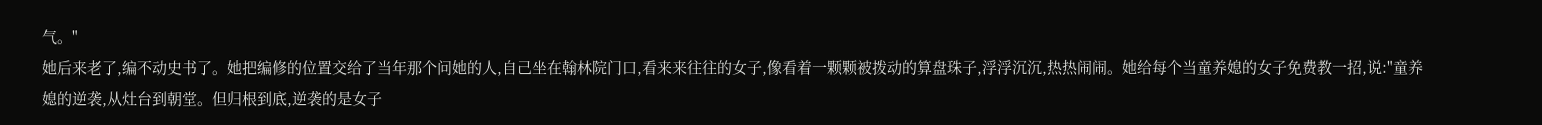气。"
她后来老了,编不动史书了。她把编修的位置交给了当年那个问她的人,自己坐在翰林院门口,看来来往往的女子,像看着一颗颗被拨动的算盘珠子,浮浮沉沉,热热闹闹。她给每个当童养媳的女子免费教一招,说:"童养媳的逆袭,从灶台到朝堂。但归根到底,逆袭的是女子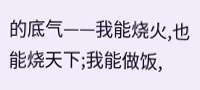的底气——我能烧火,也能烧天下;我能做饭,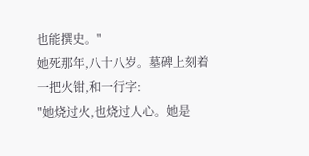也能撰史。"
她死那年,八十八岁。墓碑上刻着一把火钳,和一行字:
"她烧过火,也烧过人心。她是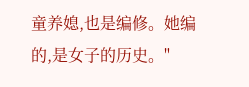童养媳,也是编修。她编的,是女子的历史。"